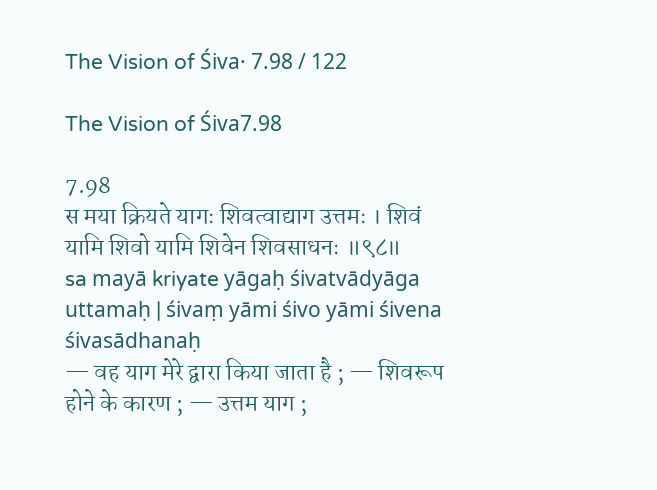The Vision of Śiva· 7.98 / 122

The Vision of Śiva7.98

7.98
स मया क्रियते यागः शिवत्वाद्याग उत्तमः । शिवं यामि शिवो यामि शिवेन शिवसाधनः ॥९८॥
sa mayā kriyate yāgaḥ śivatvādyāga uttamaḥ | śivaṃ yāmi śivo yāmi śivena śivasādhanaḥ
— वह याग मेरे द्वारा किया जाता है ; — शिवरूप होने के कारण ; — उत्तम याग ;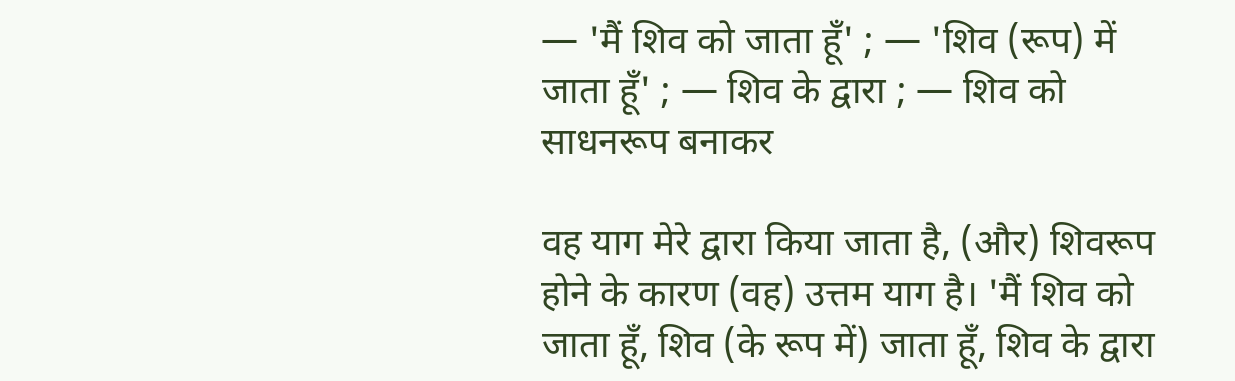— 'मैं शिव को जाता हूँ' ; — 'शिव (रूप) में जाता हूँ' ; — शिव के द्वारा ; — शिव को साधनरूप बनाकर

वह याग मेरे द्वारा किया जाता है, (और) शिवरूप होने के कारण (वह) उत्तम याग है। 'मैं शिव को जाता हूँ, शिव (के रूप में) जाता हूँ, शिव के द्वारा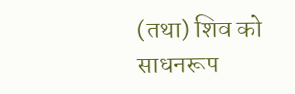(तथा) शिव को साधनरूप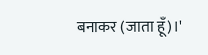बनाकर (जाता हूँ)।'